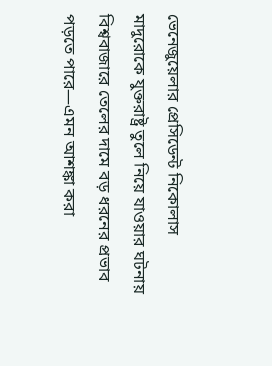ভেনেজুয়েলার প্রেসিডেন্ট নিকোলাস মাদুরোকে যুক্তরাষ্ট্র তুলে নিয়ে যাওয়ার ঘটনায় বিশ্ববাজারে তেলের দামে বড় ধরনের প্রভাব পড়তে পারে—এমন আশঙ্কা করা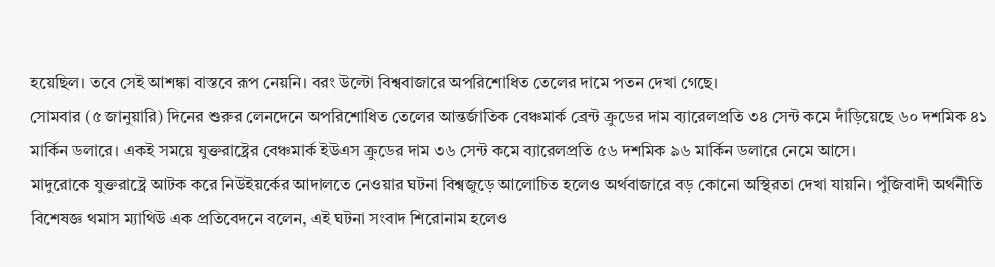হয়েছিল। তবে সেই আশঙ্কা বাস্তবে রূপ নেয়নি। বরং উল্টো বিশ্ববাজারে অপরিশোধিত তেলের দামে পতন দেখা গেছে।
সোমবার (৫ জানুয়ারি) দিনের শুরুর লেনদেনে অপরিশোধিত তেলের আন্তর্জাতিক বেঞ্চমার্ক ব্রেন্ট ক্রুডের দাম ব্যারেলপ্রতি ৩৪ সেন্ট কমে দাঁড়িয়েছে ৬০ দশমিক ৪১ মার্কিন ডলারে। একই সময়ে যুক্তরাষ্ট্রের বেঞ্চমার্ক ইউএস ক্রুডের দাম ৩৬ সেন্ট কমে ব্যারেলপ্রতি ৫৬ দশমিক ৯৬ মার্কিন ডলারে নেমে আসে।
মাদুরোকে যুক্তরাষ্ট্রে আটক করে নিউইয়র্কের আদালতে নেওয়ার ঘটনা বিশ্বজুড়ে আলোচিত হলেও অর্থবাজারে বড় কোনো অস্থিরতা দেখা যায়নি। পুঁজিবাদী অর্থনীতি বিশেষজ্ঞ থমাস ম্যাথিউ এক প্রতিবেদনে বলেন, এই ঘটনা সংবাদ শিরোনাম হলেও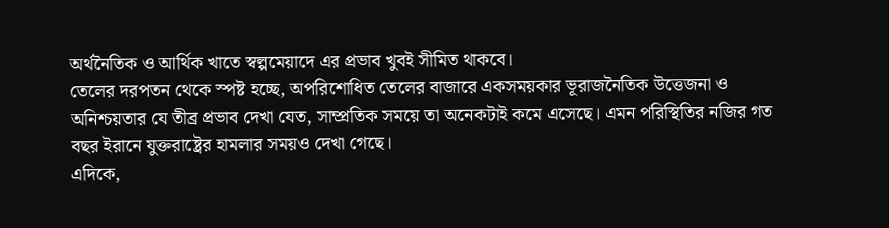অর্থনৈতিক ও আর্থিক খাতে স্বল্পমেয়াদে এর প্রভাব খুবই সীমিত থাকবে।
তেলের দরপতন থেকে স্পষ্ট হচ্ছে, অপরিশোধিত তেলের বাজারে একসময়কার ভূরাজনৈতিক উত্তেজনা ও অনিশ্চয়তার যে তীব্র প্রভাব দেখা যেত, সাম্প্রতিক সময়ে তা অনেকটাই কমে এসেছে। এমন পরিস্থিতির নজির গত বছর ইরানে যুক্তরাষ্ট্রের হামলার সময়ও দেখা গেছে।
এদিকে,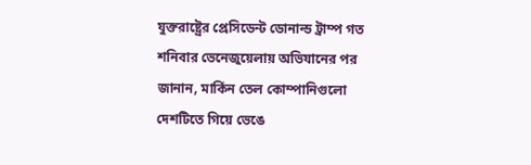যুক্তরাষ্ট্রের প্রেসিডেন্ট ডোনাল্ড ট্রাম্প গত শনিবার ভেনেজুয়েলায় অভিযানের পর জানান, মার্কিন তেল কোম্পানিগুলো দেশটিতে গিয়ে ভেঙে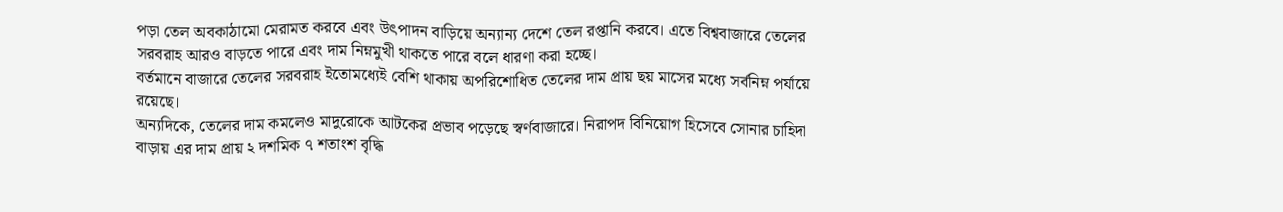পড়া তেল অবকাঠামো মেরামত করবে এবং উৎপাদন বাড়িয়ে অন্যান্য দেশে তেল রপ্তানি করবে। এতে বিশ্ববাজারে তেলের সরবরাহ আরও বাড়তে পারে এবং দাম নিম্নমুখী থাকতে পারে বলে ধারণা করা হচ্ছে।
বর্তমানে বাজারে তেলের সরবরাহ ইতোমধ্যেই বেশি থাকায় অপরিশোধিত তেলের দাম প্রায় ছয় মাসের মধ্যে সর্বনিম্ন পর্যায়ে রয়েছে।
অন্যদিকে, তেলের দাম কমলেও মাদুরোকে আটকের প্রভাব পড়েছে স্বর্ণবাজারে। নিরাপদ বিনিয়োগ হিসেবে সোনার চাহিদা বাড়ায় এর দাম প্রায় ২ দশমিক ৭ শতাংশ বৃদ্ধি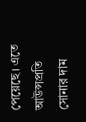পেয়েছে। এতে আউন্সপ্রতি সোনার দাম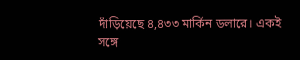দাঁড়িয়েছে ৪,৪৩৩ মার্কিন ডলারে। একই সঙ্গে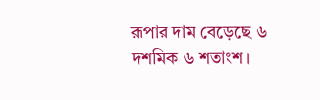রূপার দাম বেড়েছে ৬ দশমিক ৬ শতাংশ।